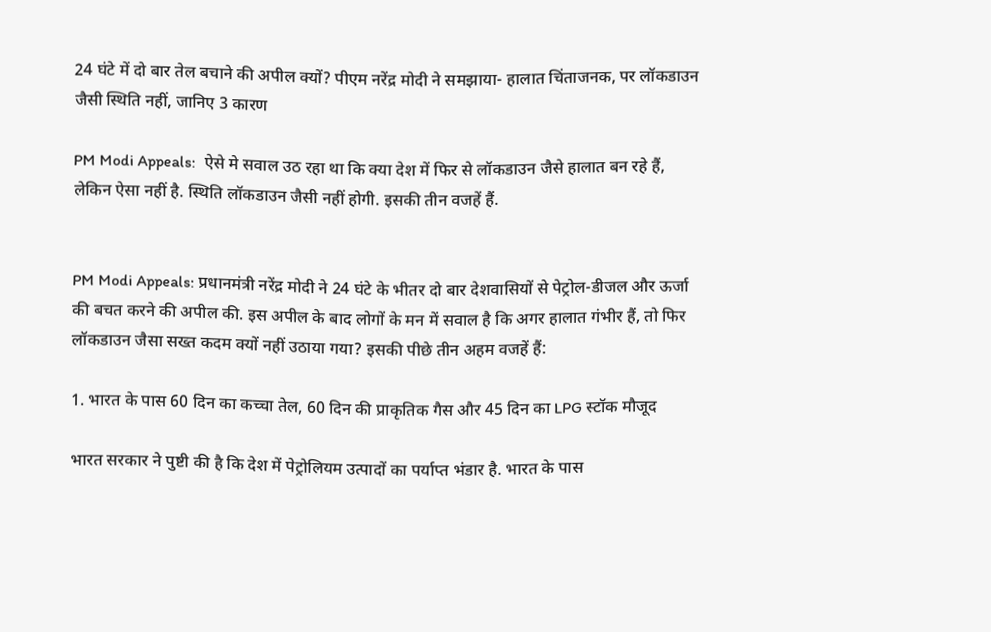24 घंटे में दो बार तेल बचाने की अपील क्यों? पीएम नरेंद्र मोदी ने समझाया- हालात चिंताजनक, पर लॉकडाउन जैसी स्थिति नहीं, जानिए 3 कारण

PM Modi Appeals:  ऐसे मे सवाल उठ रहा था कि क्या देश में फिर से लॉकडाउन जैसे हालात बन रहे हैं, लेकिन ऐसा नहीं है. स्थिति लॉकडाउन जैसी नहीं होगी. इसकी तीन वजहें हैं.


PM Modi Appeals: प्रधानमंत्री नरेंद्र मोदी ने 24 घंटे के भीतर दो बार देशवासियों से पेट्रोल-डीजल और ऊर्जा की बचत करने की अपील की. इस अपील के बाद लोगों के मन में सवाल है कि अगर हालात गंभीर हैं, तो फिर लॉकडाउन जैसा सख्त कदम क्यों नहीं उठाया गया? इसकी पीछे तीन अहम वजहें हैं:

1. भारत के पास 60 दिन का कच्चा तेल, 60 दिन की प्राकृतिक गैस और 45 दिन का LPG स्टॉक मौजूद

भारत सरकार ने पुष्टी की है कि देश में पेट्रोलियम उत्पादों का पर्याप्त भंडार है. भारत के पास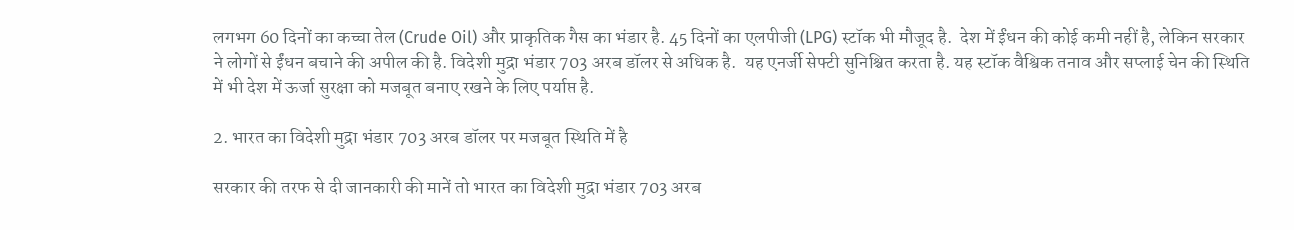लगभग 60 दिनों का कच्चा तेल (Crude Oil) और प्राकृतिक गैस का भंडार है. 45 दिनों का एलपीजी (LPG) स्टॉक भी मौजूद है.  देश में ईंधन की कोई कमी नहीं है, लेकिन सरकार ने लोगों से ईंधन बचाने की अपील की है. विदेशी मुद्रा भंडार 703 अरब डॉलर से अधिक है.  यह एनर्जी सेफ्टी सुनिश्चित करता है. यह स्टॉक वैश्विक तनाव और सप्लाई चेन की स्थिति में भी देश में ऊर्जा सुरक्षा को मजबूत बनाए रखने के लिए पर्याप्त है.

2. भारत का विदेशी मुद्रा भंडार 703 अरब डॉलर पर मजबूत स्थिति में है

सरकार की तरफ से दी जानकारी की मानें तो भारत का विदेशी मुद्रा भंडार 703 अरब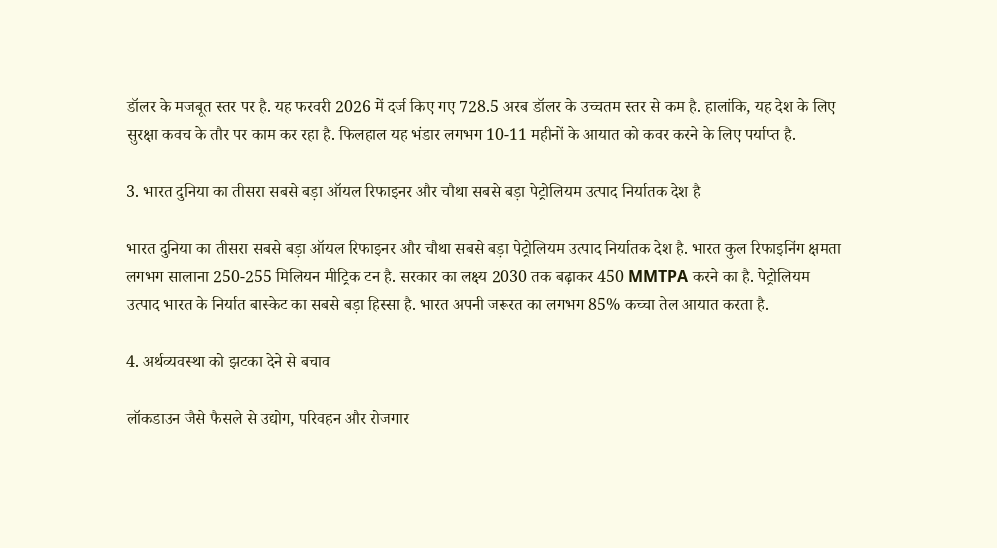डॉलर के मजबूत स्तर पर है. यह फरवरी 2026 में दर्ज किए गए 728.5 अरब डॉलर के उच्चतम स्तर से कम है. हालांकि, यह देश के लिए सुरक्षा कवच के तौर पर काम कर रहा है. फिलहाल यह भंडार लगभग 10-11 महीनों के आयात को कवर करने के लिए पर्याप्त है.

3. भारत दुनिया का तीसरा सबसे बड़ा ऑयल रिफाइनर और चौथा सबसे बड़ा पेट्रोलियम उत्पाद निर्यातक देश है

भारत दुनिया का तीसरा सबसे बड़ा ऑयल रिफाइनर और चौथा सबसे बड़ा पेट्रोलियम उत्पाद निर्यातक देश है. भारत कुल रिफाइनिंग क्षमता लगभग सालाना 250-255 मिलियन मीट्रिक टन है. सरकार का लक्ष्य 2030 तक बढ़ाकर 450 MMTPA करने का है. पेट्रोलियम उत्पाद भारत के निर्यात बास्केट का सबसे बड़ा हिस्सा है. भारत अपनी जरूरत का लगभग 85% कच्चा तेल आयात करता है.

4. अर्थव्यवस्था को झटका देने से बचाव

लॉकडाउन जैसे फैसले से उद्योग, परिवहन और रोजगार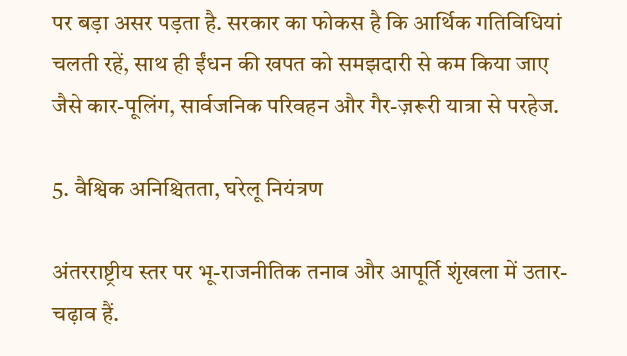पर बड़ा असर पड़ता है. सरकार का फोकस है कि आर्थिक गतिविधियां चलती रहें, साथ ही ईंधन की खपत को समझदारी से कम किया जाए जैसे कार-पूलिंग, सार्वजनिक परिवहन और गैर-ज़रूरी यात्रा से परहेज.

5. वैश्विक अनिश्चितता, घरेलू नियंत्रण

अंतरराष्ट्रीय स्तर पर भू-राजनीतिक तनाव और आपूर्ति शृंखला में उतार-चढ़ाव हैं.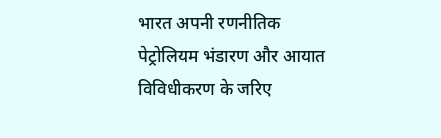भारत अपनी रणनीतिक पेट्रोलियम भंडारण और आयात विविधीकरण के जरिए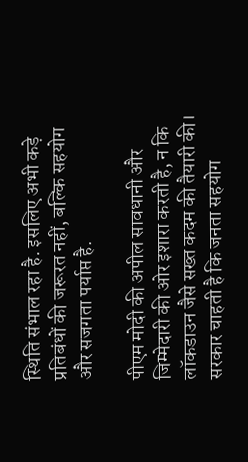स्थिति संभाल रहा है. इसलिए अभी कड़े प्रतिबंधों की जरूरत नहीं, बल्कि सहयोग और सजगता पर्याप्त है.

पीएम मोदी की अपील सावधानी और जिम्मेदारी की ओर इशारा करती है, न कि लॉकडाउन जैसे सख्त कदम की तैयारी की। सरकार चाहती है कि जनता सहयोग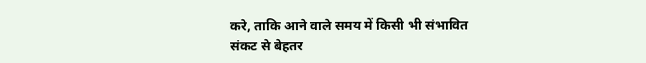करे, ताकि आने वाले समय में किसी भी संभावित संकट से बेहतर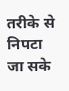तरीके से निपटा जा सके